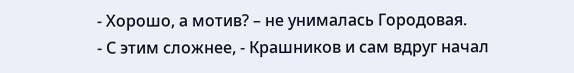- Хорошо, а мотив? – не унималась Городовая.
- С этим сложнее, - Крашников и сам вдруг начал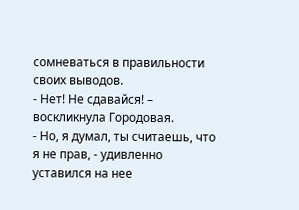сомневаться в правильности своих выводов.
- Нет! Не сдавайся! – воскликнула Городовая.
- Но, я думал, ты считаешь, что я не прав, - удивленно уставился на нее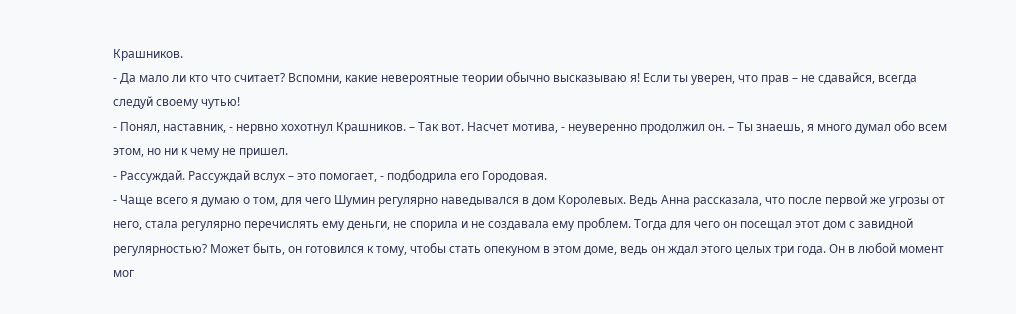Крашников.
- Да мало ли кто что считает? Вспомни, какие невероятные теории обычно высказываю я! Если ты уверен, что прав – не сдавайся, всегда следуй своему чутью!
- Понял, наставник, - нервно хохотнул Крашников. – Так вот. Насчет мотива, - неуверенно продолжил он. – Ты знаешь, я много думал обо всем этом, но ни к чему не пришел.
- Рассуждай. Рассуждай вслух – это помогает, - подбодрила его Городовая.
- Чаще всего я думаю о том, для чего Шумин регулярно наведывался в дом Королевых. Ведь Анна рассказала, что после первой же угрозы от него, стала регулярно перечислять ему деньги, не спорила и не создавала ему проблем. Тогда для чего он посещал этот дом с завидной регулярностью? Может быть, он готовился к тому, чтобы стать опекуном в этом доме, ведь он ждал этого целых три года. Он в любой момент мог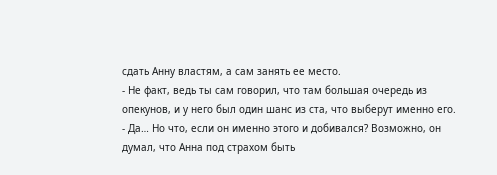сдать Анну властям, а сам занять ее место.
- Не факт, ведь ты сам говорил, что там большая очередь из опекунов, и у него был один шанс из ста, что выберут именно его.
- Да… Но что, если он именно этого и добивался? Возможно, он думал, что Анна под страхом быть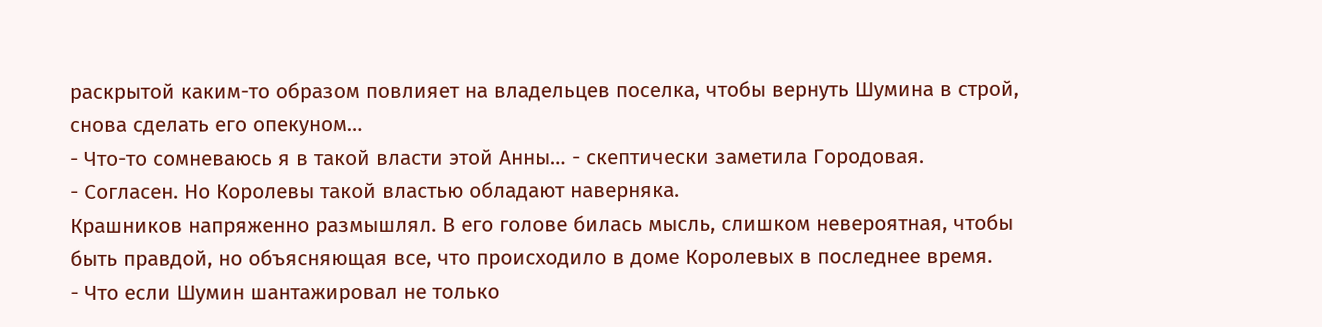раскрытой каким-то образом повлияет на владельцев поселка, чтобы вернуть Шумина в строй, снова сделать его опекуном…
- Что-то сомневаюсь я в такой власти этой Анны… - скептически заметила Городовая.
- Согласен. Но Королевы такой властью обладают наверняка.
Крашников напряженно размышлял. В его голове билась мысль, слишком невероятная, чтобы быть правдой, но объясняющая все, что происходило в доме Королевых в последнее время.
- Что если Шумин шантажировал не только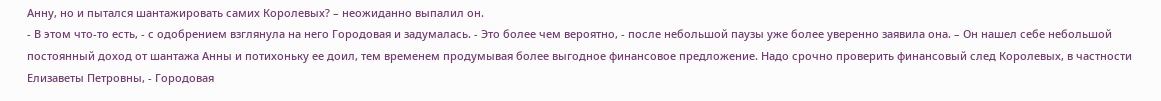Анну, но и пытался шантажировать самих Королевых? – неожиданно выпалил он.
- В этом что-то есть, - с одобрением взглянула на него Городовая и задумалась. - Это более чем вероятно, - после небольшой паузы уже более уверенно заявила она. – Он нашел себе небольшой постоянный доход от шантажа Анны и потихоньку ее доил, тем временем продумывая более выгодное финансовое предложение. Надо срочно проверить финансовый след Королевых, в частности Елизаветы Петровны, - Городовая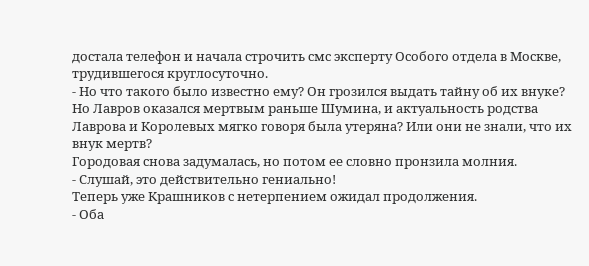достала телефон и начала строчить смс эксперту Особого отдела в Москве, трудившегося круглосуточно.
- Но что такого было известно ему? Он грозился выдать тайну об их внуке? Но Лавров оказался мертвым раньше Шумина, и актуальность родства Лаврова и Королевых мягко говоря была утеряна? Или они не знали, что их внук мертв?
Городовая снова задумалась, но потом ее словно пронзила молния.
- Слушай, это действительно гениально!
Теперь уже Крашников с нетерпением ожидал продолжения.
- Оба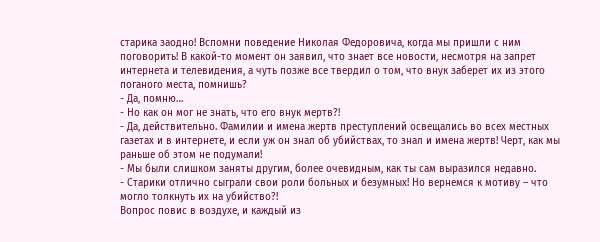старика заодно! Вспомни поведение Николая Федоровича, когда мы пришли с ним поговорить! В какой-то момент он заявил, что знает все новости, несмотря на запрет интернета и телевидения, а чуть позже все твердил о том, что внук заберет их из этого поганого места, помнишь?
- Да, помню…
- Но как он мог не знать, что его внук мертв?!
- Да, действительно. Фамилии и имена жертв преступлений освещались во всех местных газетах и в интернете, и если уж он знал об убийствах, то знал и имена жертв! Черт, как мы раньше об этом не подумали!
- Мы были слишком заняты другим, более очевидным, как ты сам выразился недавно.
- Старики отлично сыграли свои роли больных и безумных! Но вернемся к мотиву – что могло толкнуть их на убийство?!
Вопрос повис в воздухе, и каждый из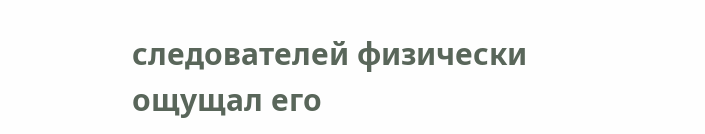следователей физически ощущал его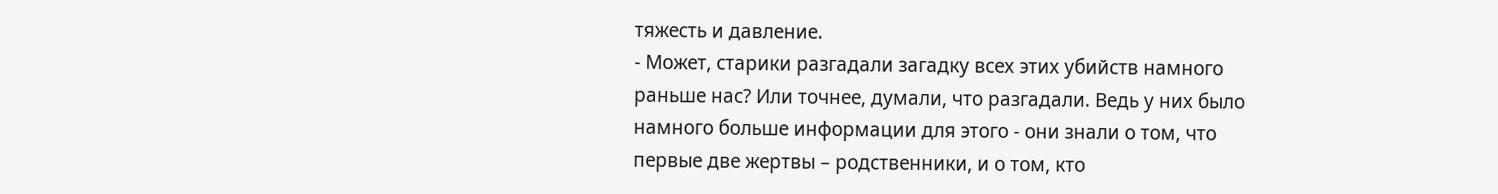тяжесть и давление.
- Может, старики разгадали загадку всех этих убийств намного раньше нас? Или точнее, думали, что разгадали. Ведь у них было намного больше информации для этого - они знали о том, что первые две жертвы – родственники, и о том, кто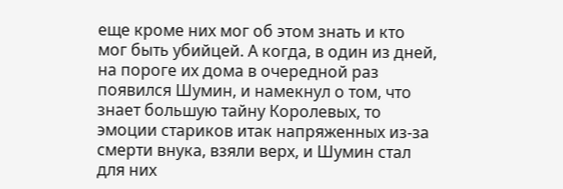еще кроме них мог об этом знать и кто мог быть убийцей. А когда, в один из дней, на пороге их дома в очередной раз появился Шумин, и намекнул о том, что знает большую тайну Королевых, то эмоции стариков итак напряженных из-за смерти внука, взяли верх, и Шумин стал для них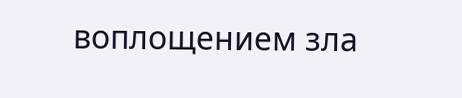воплощением зла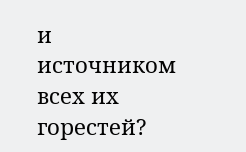и источником всех их горестей?